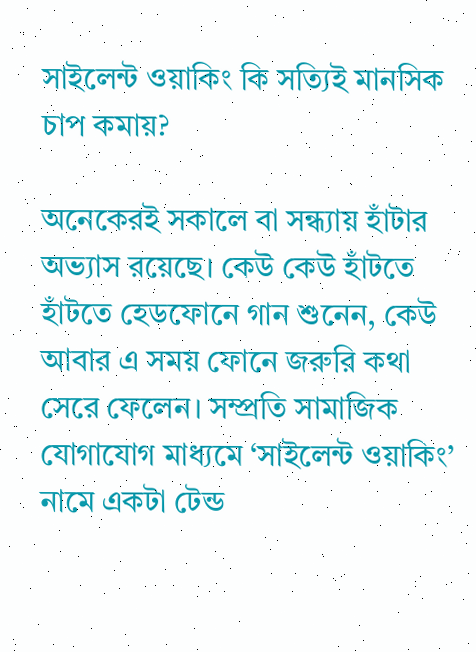সাইলেন্ট ওয়াকিং কি সত্যিই মানসিক চাপ কমায়?

অনেকেরই সকালে বা সন্ধ্যায় হাঁটার অভ্যাস রয়েছে। কেউ কেউ হাঁটতে হাঁটতে হেডফোনে গান শুনেন, কেউ আবার এ সময় ফোনে জরুরি কথা সেরে ফেলেন। সম্প্রতি সামাজিক যোগাযোগ মাধ্যমে ‘সাইলেন্ট ওয়াকিং’ নামে একটা টেন্ড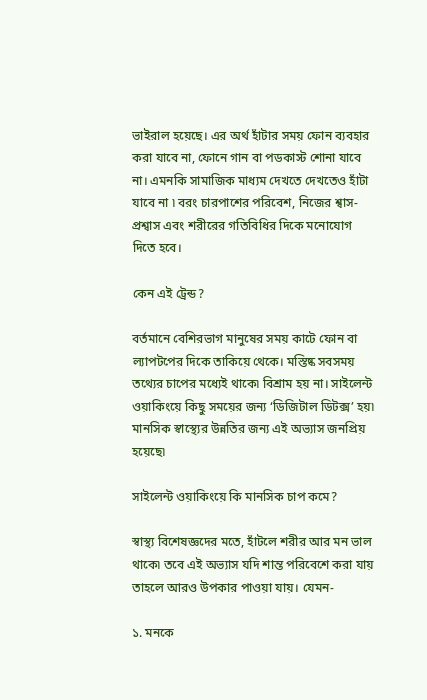ভাইরাল হয়েছে। এর অর্থ হাঁটার সময় ফোন ব্যবহার করা যাবে না, ফোনে গান বা পডকাস্ট শোনা যাবে না। এমনকি সামাজিক মাধ্যম দেখতে দেখতেও হাঁটা যাবে না ৷ বরং চারপাশের পরিবেশ, নিজের শ্বাস-প্রশ্বাস এবং শরীরের গতিবিধির দিকে মনোযোগ দিতে হবে।

কেন এই ট্রেন্ড?

বর্তমানে বেশিরভাগ মানুষের সময় কাটে ফোন বা ল্যাপটপের দিকে তাকিয়ে থেকে। মস্তিষ্ক সবসময় তথ্যের চাপের মধ্যেই থাকে৷ বিশ্রাম হয় না। সাইলেন্ট ওয়াকিংয়ে কিছু সময়ের জন্য ‘ডিজিটাল ডিটক্স’ হয়৷ মানসিক স্বাস্থ্যের উন্নতির জন্য এই অভ্যাস জনপ্রিয় হয়েছে৷

সাইলেন্ট ওয়াকিংয়ে কি মানসিক চাপ কমে?

স্বাস্থ্য বিশেষজ্ঞদের মতে, হাঁটলে শরীর আর মন ভাল থাকে৷ তবে এই অভ্যাস যদি শান্ত পরিবেশে করা যায় তাহলে আরও উপকার পাওয়া যায়। যেমন-

১. মনকে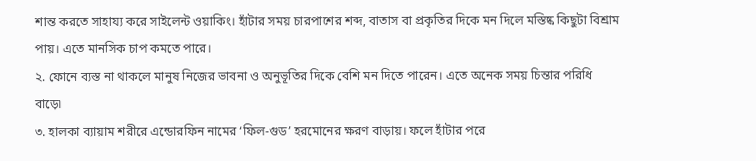শান্ত করতে সাহায্য করে সাইলেন্ট ওয়াকিং। হাঁটার সময় চারপাশের শব্দ, বাতাস বা প্রকৃতির দিকে মন দিলে মস্তিষ্ক কিছুটা বিশ্রাম পায়। এতে মানসিক চাপ কমতে পারে।
২. ফোনে ব্যস্ত না থাকলে মানুষ নিজের ভাবনা ও অনুভূতির দিকে বেশি মন দিতে পারেন। এতে অনেক সময় চিন্তার পরিধি বাড়ে৷
৩. হালকা ব্যায়াম শরীরে এন্ডোরফিন নামের ‘ফিল-গুড’ হরমোনের ক্ষরণ বাড়ায়। ফলে হাঁটার পরে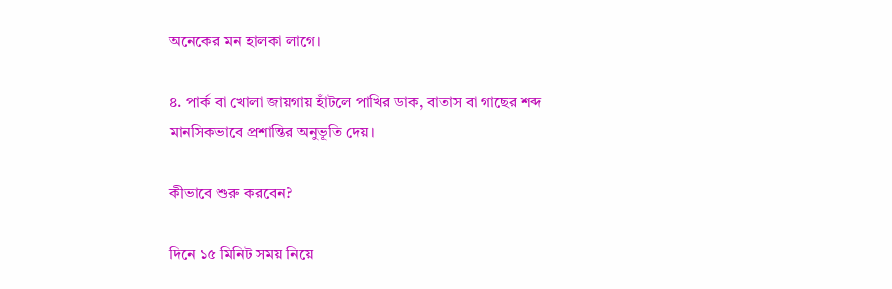অনেকের মন হালকা লাগে।

৪. পার্ক বা খোলা জায়গায় হাঁটলে পাখির ডাক, বাতাস বা গাছের শব্দ মানসিকভাবে প্রশান্তির অনুভূতি দেয়।

কীভাবে শুরু করবেন?

দিনে ১৫ মিনিট সময় নিয়ে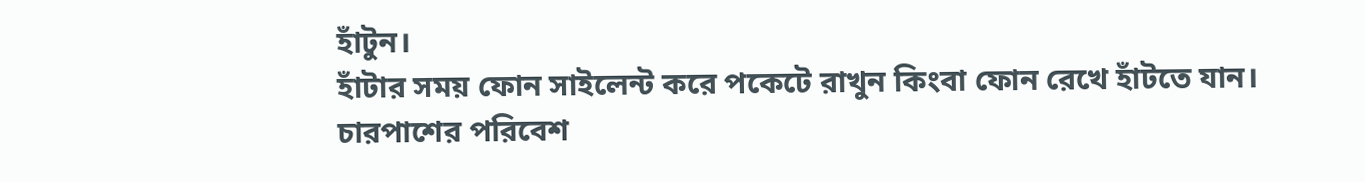হাঁটুন।
হাঁটার সময় ফোন সাইলেন্ট করে পকেটে রাখুন কিংবা ফোন রেখে হাঁটতে যান।
চারপাশের পরিবেশ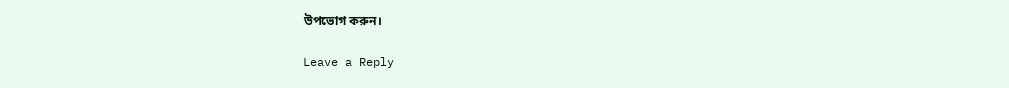উপভোগ করুন।

Leave a Reply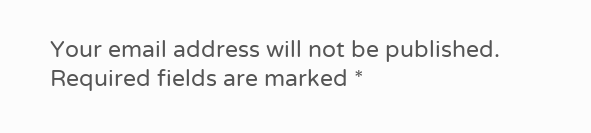Your email address will not be published. Required fields are marked *